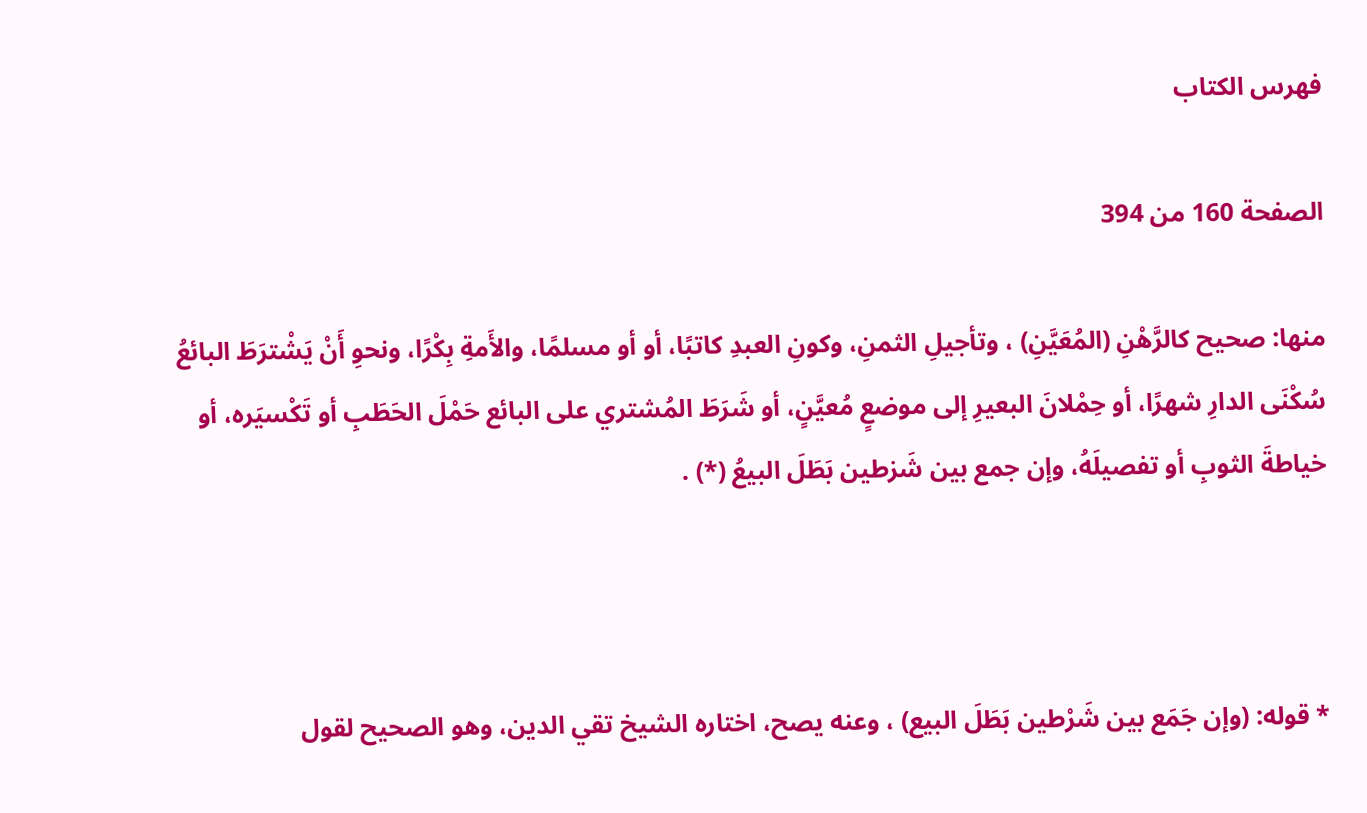فهرس الكتاب

الصفحة 160 من 394

منها: صحيح كالرَّهْنِ (المُعَيَّنِ) ، وتأجيلِ الثمنِ، وكونِ العبدِ كاتبًا، أو أو مسلمًا، والأَمةِ بِكْرًا، ونحوِ أَنْ يَشْترَطَ البائعُ سُكْنَى الدارِ شهرًا، أو حِمْلانَ البعيرِ إلى موضعٍ مُعيَّنٍ، أو شَرَطَ المُشتري على البائع حَمْلَ الحَطَبِ أو تَكْسيَره، أو خياطةَ الثوبِ أو تفصيلَهُ، وإن جمع بين شَزطين بَطَلَ البيعُ (*) .



* قوله: (وإن جَمَع بين شَرْطين بَطَلَ البيع) ، وعنه يصح، اختاره الشيخ تقي الدين، وهو الصحيح لقول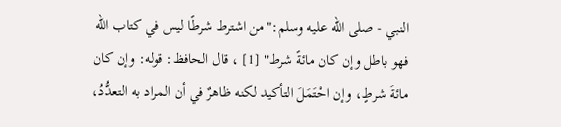النبي - صلى الله عليه وسلم:"من اشترط شرطًا ليس في كتاب الله فهو باطل وإن كان مائةً شرط" [1] ، قال الحافظ: قوله: وإن كان مائةَ شرطٍ، وإن احْتَمَلَ التأكيد لكنه ظاهرٌ في أن المراد به التعدُّدُ،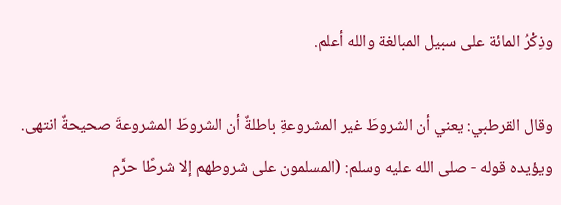وذِكْرُ المائة على سبيل المبالغة والله أعلم.

وقال القرطبي: يعني أن الشروطَ غير المشروعةِ باطلةٌ أن الشروطَ المشروعةَ صحيحةٌ انتهى. ويؤيده قوله - صلى الله عليه وسلم: (المسلمون على شروطهم إلا شرطًا حرَّم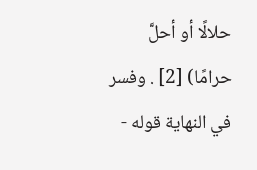حلالًا أو أحلَّ حرامًا) [2] . وفسر في النهاية قوله -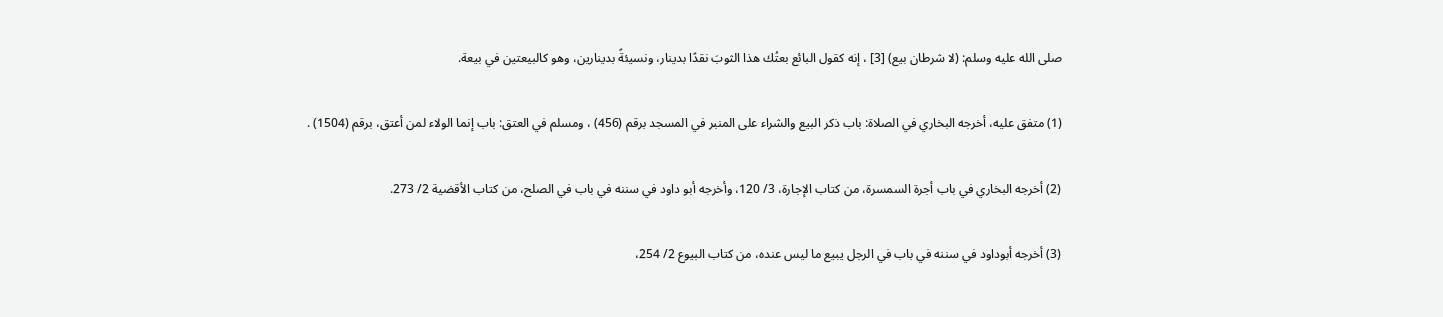صلى الله عليه وسلم: (لا شرطان بيع) [3] ، إنه كقول البائع بعتُك هذا الثوبَ نقدًا بدينار، ونسيئةً بدينارين، وهو كالبيعتين في بيعة.

(1) متفق عليه، أخرجه البخاري في الصلاة: باب ذكر البيع والشراء على المنبر في المسجد برقم (456) ، ومسلم في العتق: باب إنما الولاء لمن أعتق، برقم (1504) .

(2) أخرجه البخاري في باب أجرة السمسرة، من كتاب الإجارة، 3/ 120، وأخرجه أبو داود في سننه في باب في الصلح، من كتاب الأقضية 2/ 273.

(3) أخرجه أبوداود في سننه في باب في الرجل يبيع ما ليس عنده، من كتاب البيوع 2/ 254،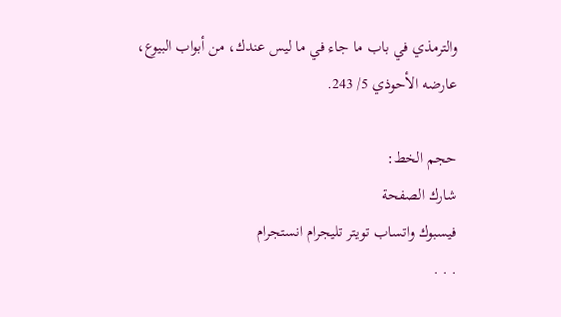والترمذي في باب ما جاء في ما ليس عندك، من أبواب البيوع، عارضه الأحوذي 5/ 243.

حجم الخط:
شارك الصفحة
فيسبوك واتساب تويتر تليجرام انستجرام
. . .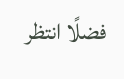فضلًا انتظر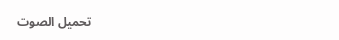تحميل الصوت